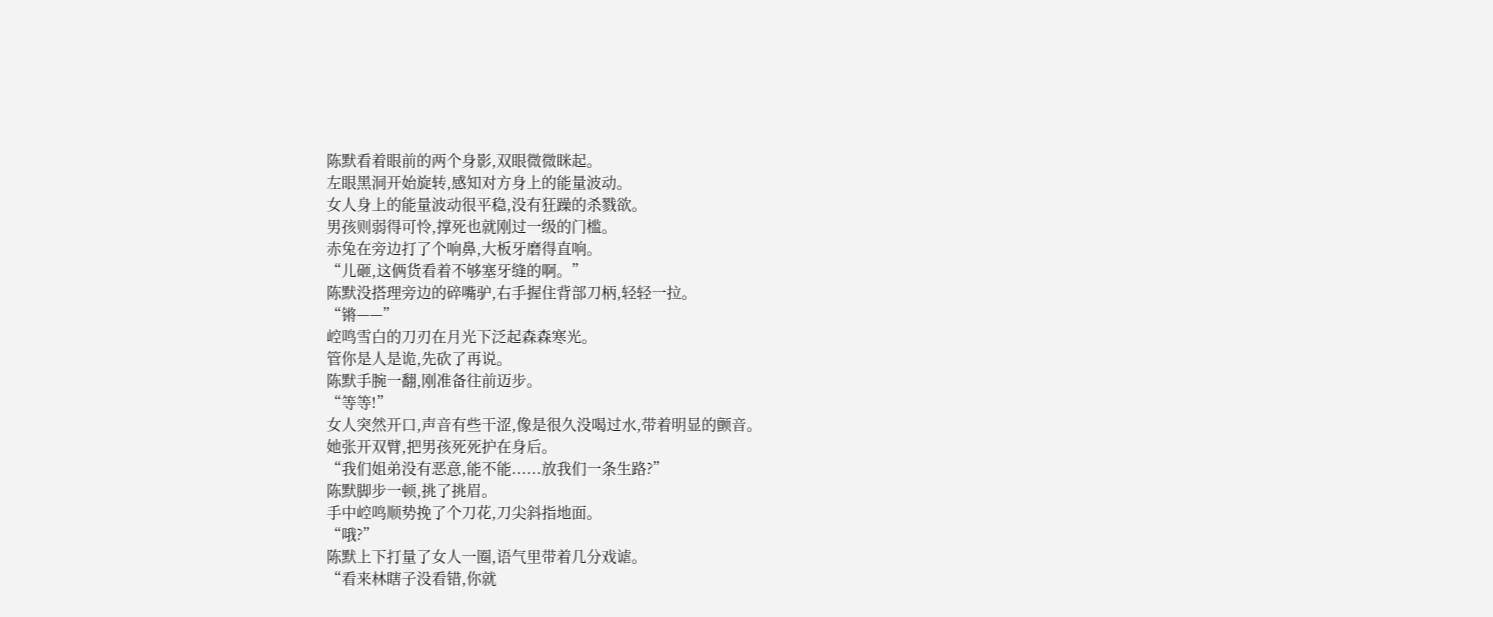陈默看着眼前的两个身影,双眼微微眯起。
左眼黑洞开始旋转,感知对方身上的能量波动。
女人身上的能量波动很平稳,没有狂躁的杀戮欲。
男孩则弱得可怜,撑死也就刚过一级的门槛。
赤兔在旁边打了个响鼻,大板牙磨得直响。
“儿砸,这俩货看着不够塞牙缝的啊。”
陈默没搭理旁边的碎嘴驴,右手握住背部刀柄,轻轻一拉。
“锵——”
崆鸣雪白的刀刃在月光下泛起森森寒光。
管你是人是诡,先砍了再说。
陈默手腕一翻,刚准备往前迈步。
“等等!”
女人突然开口,声音有些干涩,像是很久没喝过水,带着明显的颤音。
她张开双臂,把男孩死死护在身后。
“我们姐弟没有恶意,能不能......放我们一条生路?”
陈默脚步一顿,挑了挑眉。
手中崆鸣顺势挽了个刀花,刀尖斜指地面。
“哦?”
陈默上下打量了女人一圈,语气里带着几分戏谑。
“看来林瞎子没看错,你就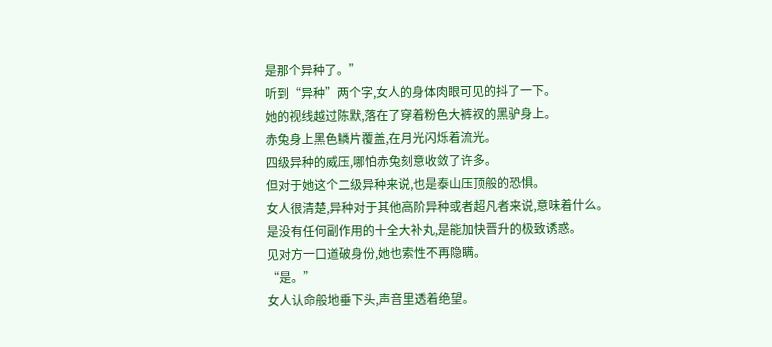是那个异种了。”
听到“异种”两个字,女人的身体肉眼可见的抖了一下。
她的视线越过陈默,落在了穿着粉色大裤衩的黑驴身上。
赤兔身上黑色鳞片覆盖,在月光闪烁着流光。
四级异种的威压,哪怕赤兔刻意收敛了许多。
但对于她这个二级异种来说,也是泰山压顶般的恐惧。
女人很清楚,异种对于其他高阶异种或者超凡者来说,意味着什么。
是没有任何副作用的十全大补丸,是能加快晋升的极致诱惑。
见对方一口道破身份,她也索性不再隐瞒。
“是。”
女人认命般地垂下头,声音里透着绝望。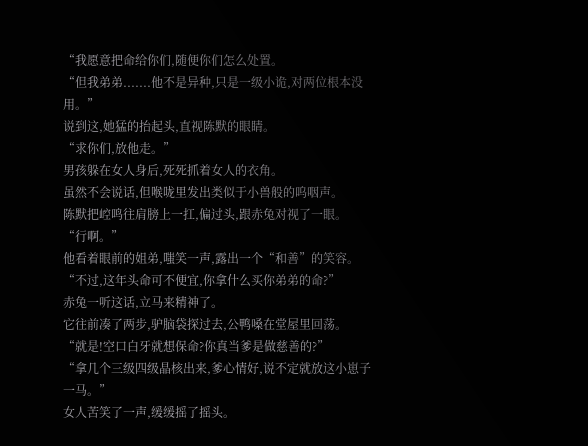“我愿意把命给你们,随便你们怎么处置。
“但我弟弟.......他不是异种,只是一级小诡,对两位根本没用。”
说到这,她猛的抬起头,直视陈默的眼睛。
“求你们,放他走。”
男孩躲在女人身后,死死抓着女人的衣角。
虽然不会说话,但喉咙里发出类似于小兽般的呜咽声。
陈默把崆鸣往肩膀上一扛,偏过头,跟赤兔对视了一眼。
“行啊。”
他看着眼前的姐弟,嗤笑一声,露出一个“和善”的笑容。
“不过,这年头命可不便宜,你拿什么买你弟弟的命?”
赤兔一听这话,立马来精神了。
它往前凑了两步,驴脑袋探过去,公鸭嗓在堂屋里回荡。
“就是!空口白牙就想保命?你真当爹是做慈善的?”
“拿几个三级四级晶核出来,爹心情好,说不定就放这小崽子一马。”
女人苦笑了一声,缓缓摇了摇头。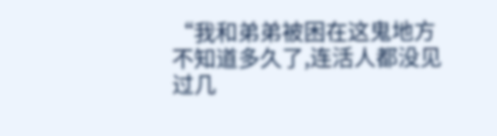“我和弟弟被困在这鬼地方不知道多久了,连活人都没见过几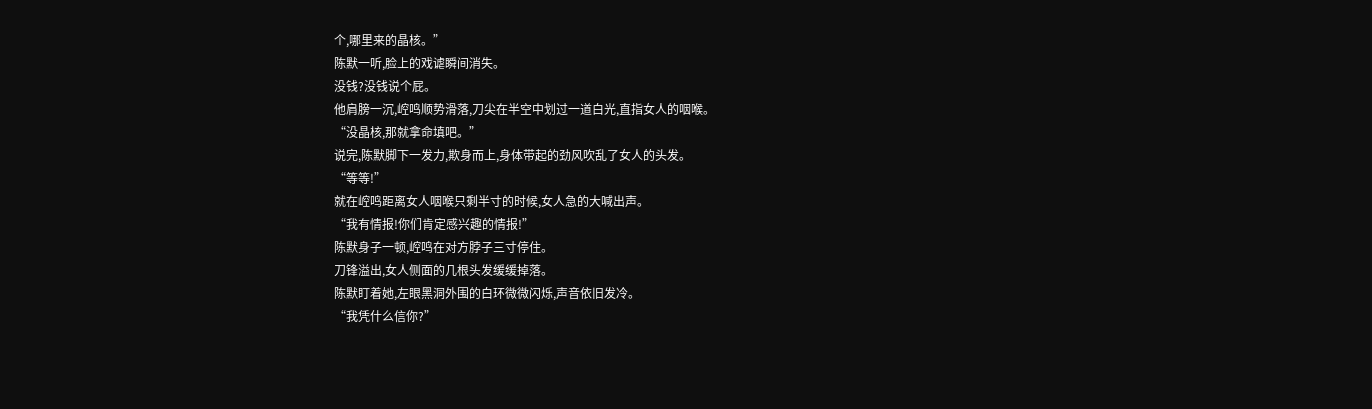个,哪里来的晶核。”
陈默一听,脸上的戏谑瞬间消失。
没钱?没钱说个屁。
他肩膀一沉,崆鸣顺势滑落,刀尖在半空中划过一道白光,直指女人的咽喉。
“没晶核,那就拿命填吧。”
说完,陈默脚下一发力,欺身而上,身体带起的劲风吹乱了女人的头发。
“等等!”
就在崆鸣距离女人咽喉只剩半寸的时候,女人急的大喊出声。
“我有情报!你们肯定感兴趣的情报!”
陈默身子一顿,崆鸣在对方脖子三寸停住。
刀锋溢出,女人侧面的几根头发缓缓掉落。
陈默盯着她,左眼黑洞外围的白环微微闪烁,声音依旧发冷。
“我凭什么信你?”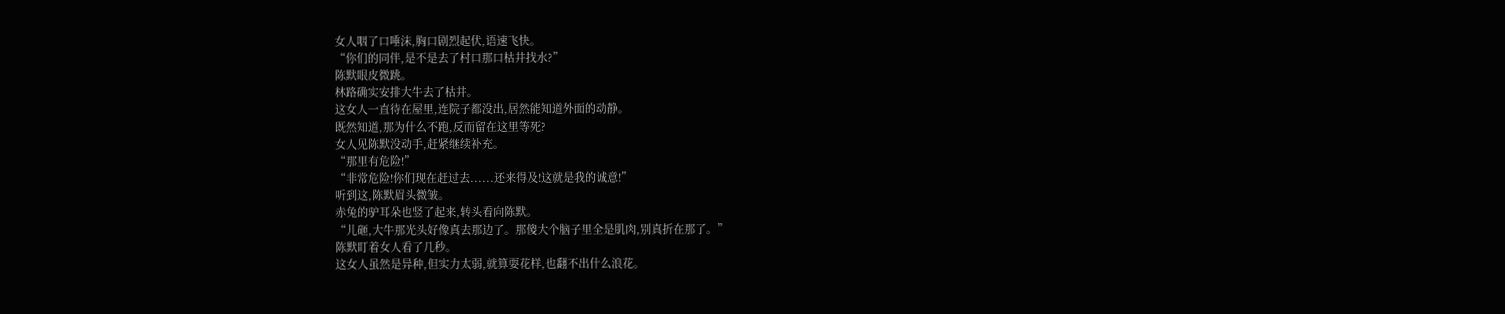女人咽了口唾沫,胸口剧烈起伏,语速飞快。
“你们的同伴,是不是去了村口那口枯井找水?”
陈默眼皮微跳。
林路确实安排大牛去了枯井。
这女人一直待在屋里,连院子都没出,居然能知道外面的动静。
既然知道,那为什么不跑,反而留在这里等死?
女人见陈默没动手,赶紧继续补充。
“那里有危险!”
“非常危险!你们现在赶过去......还来得及!这就是我的诚意!”
听到这,陈默眉头微皱。
赤兔的驴耳朵也竖了起来,转头看向陈默。
“儿砸,大牛那光头好像真去那边了。那傻大个脑子里全是肌肉,别真折在那了。”
陈默盯着女人看了几秒。
这女人虽然是异种,但实力太弱,就算耍花样,也翻不出什么浪花。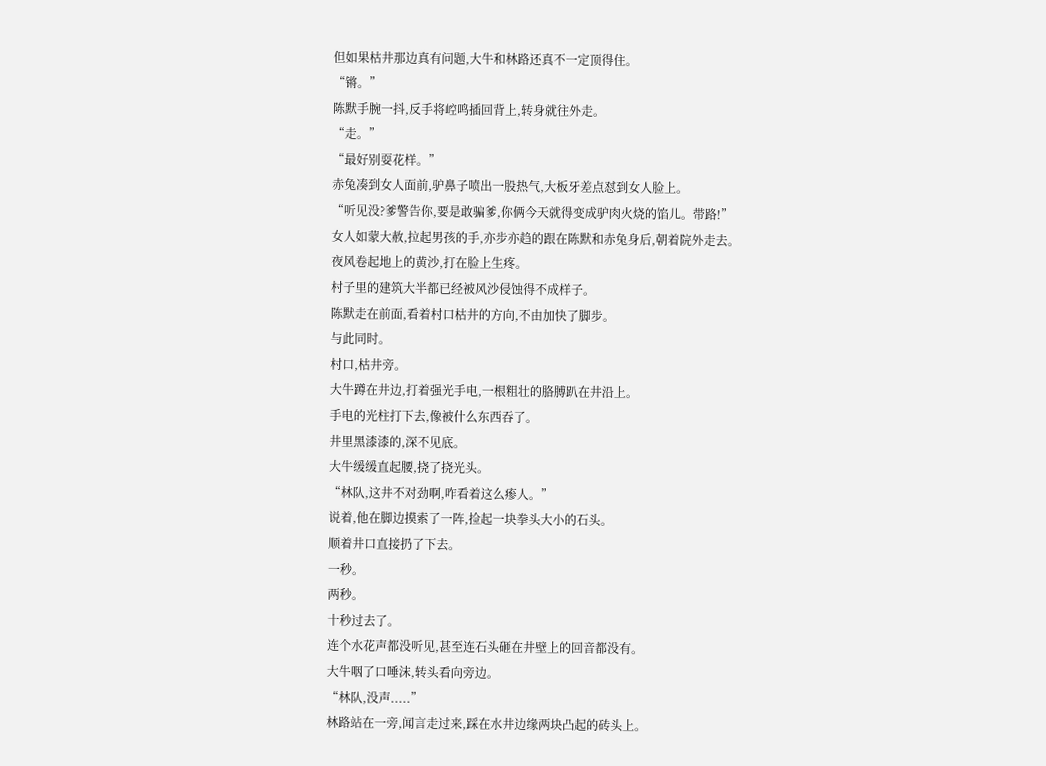但如果枯井那边真有问题,大牛和林路还真不一定顶得住。
“锵。”
陈默手腕一抖,反手将崆鸣插回背上,转身就往外走。
“走。”
“最好别耍花样。”
赤兔凑到女人面前,驴鼻子喷出一股热气,大板牙差点怼到女人脸上。
“听见没?爹警告你,要是敢骗爹,你俩今天就得变成驴肉火烧的馅儿。带路!”
女人如蒙大赦,拉起男孩的手,亦步亦趋的跟在陈默和赤兔身后,朝着院外走去。
夜风卷起地上的黄沙,打在脸上生疼。
村子里的建筑大半都已经被风沙侵蚀得不成样子。
陈默走在前面,看着村口枯井的方向,不由加快了脚步。
与此同时。
村口,枯井旁。
大牛蹲在井边,打着强光手电,一根粗壮的胳膊趴在井沿上。
手电的光柱打下去,像被什么东西吞了。
井里黑漆漆的,深不见底。
大牛缓缓直起腰,挠了挠光头。
“林队,这井不对劲啊,咋看着这么瘆人。”
说着,他在脚边摸索了一阵,捡起一块拳头大小的石头。
顺着井口直接扔了下去。
一秒。
两秒。
十秒过去了。
连个水花声都没听见,甚至连石头砸在井壁上的回音都没有。
大牛咽了口唾沫,转头看向旁边。
“林队,没声.....”
林路站在一旁,闻言走过来,踩在水井边缘两块凸起的砖头上。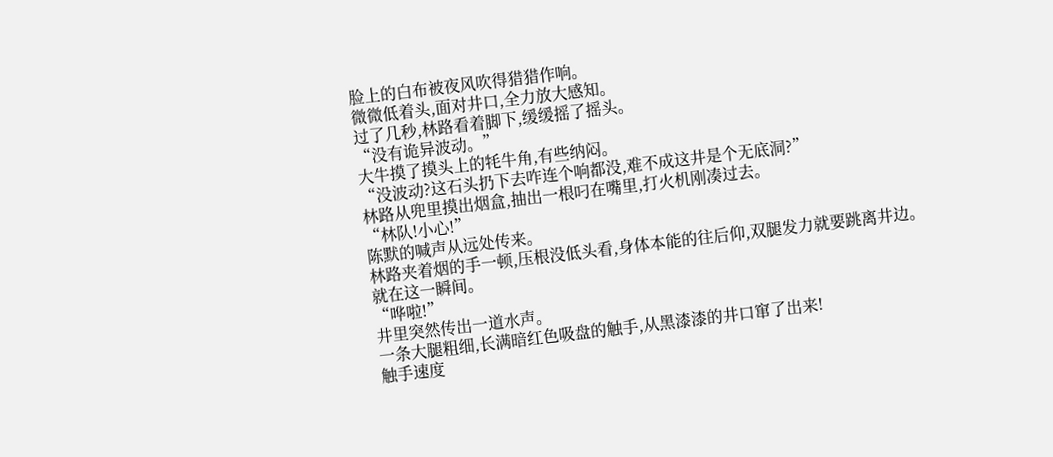脸上的白布被夜风吹得猎猎作响。
微微低着头,面对井口,全力放大感知。
过了几秒,林路看着脚下,缓缓摇了摇头。
“没有诡异波动。”
大牛摸了摸头上的牦牛角,有些纳闷。
“没波动?这石头扔下去咋连个响都没,难不成这井是个无底洞?”
林路从兜里摸出烟盒,抽出一根叼在嘴里,打火机刚凑过去。
“林队!小心!”
陈默的喊声从远处传来。
林路夹着烟的手一顿,压根没低头看,身体本能的往后仰,双腿发力就要跳离井边。
就在这一瞬间。
“哗啦!”
井里突然传出一道水声。
一条大腿粗细,长满暗红色吸盘的触手,从黑漆漆的井口窜了出来!
触手速度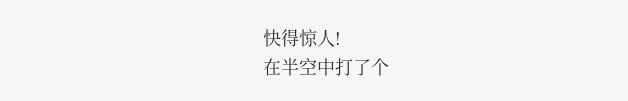快得惊人!
在半空中打了个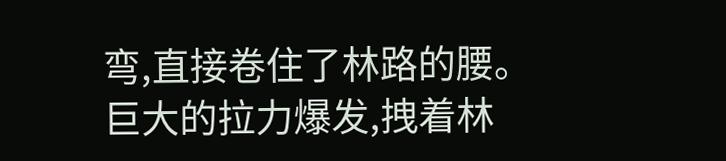弯,直接卷住了林路的腰。
巨大的拉力爆发,拽着林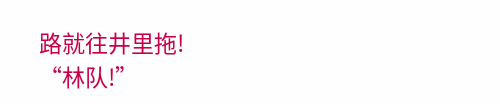路就往井里拖!
“林队!”